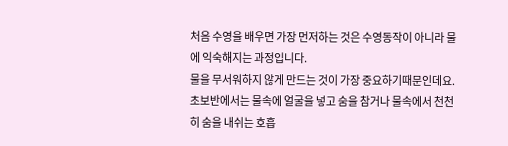처음 수영을 배우면 가장 먼저하는 것은 수영동작이 아니라 물에 익숙해지는 과정입니다.
물을 무서워하지 않게 만드는 것이 가장 중요하기때문인데요.
초보반에서는 물속에 얼굴을 넣고 숨을 참거나 물속에서 천천히 숨을 내쉬는 호흡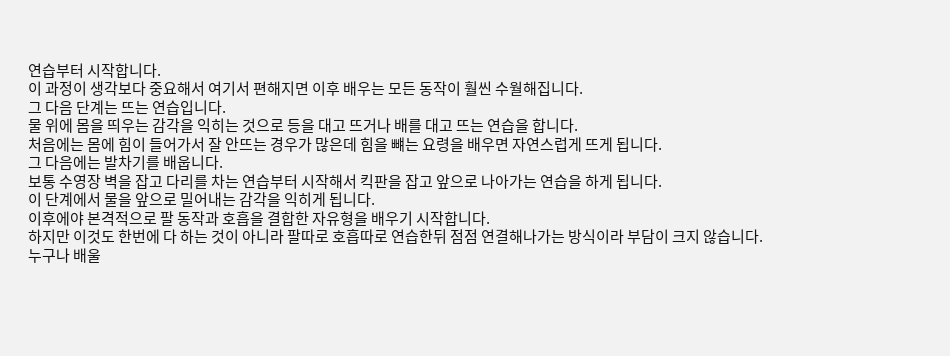연습부터 시작합니다.
이 과정이 생각보다 중요해서 여기서 편해지면 이후 배우는 모든 동작이 훨씬 수월해집니다.
그 다음 단계는 뜨는 연습입니다.
물 위에 몸을 띄우는 감각을 익히는 것으로 등을 대고 뜨거나 배를 대고 뜨는 연습을 합니다.
처음에는 몸에 힘이 들어가서 잘 안뜨는 경우가 많은데 힘을 뺴는 요령을 배우면 자연스럽게 뜨게 됩니다.
그 다음에는 발차기를 배웁니다.
보통 수영장 벽을 잡고 다리를 차는 연습부터 시작해서 킥판을 잡고 앞으로 나아가는 연습을 하게 됩니다.
이 단계에서 물을 앞으로 밀어내는 감각을 익히게 됩니다.
이후에야 본격적으로 팔 동작과 호흡을 결합한 자유형을 배우기 시작합니다.
하지만 이것도 한번에 다 하는 것이 아니라 팔따로 호흡따로 연습한뒤 점점 연결해나가는 방식이라 부담이 크지 않습니다.
누구나 배울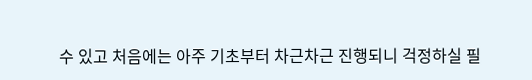수 있고 처음에는 아주 기초부터 차근차근 진행되니 걱정하실 필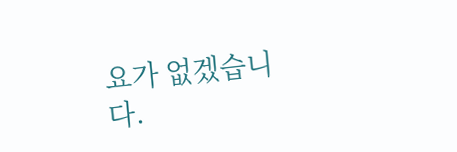요가 없겠습니다.